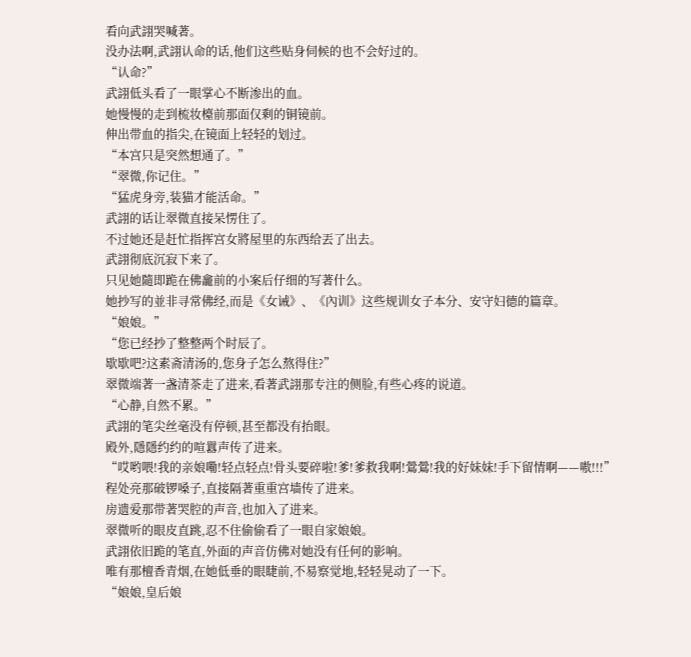看向武詡哭喊著。
没办法啊,武詡认命的话,他们这些贴身伺候的也不会好过的。
“认命?”
武詡低头看了一眼掌心不断渗出的血。
她慢慢的走到梳妆檯前那面仅剩的铜镜前。
伸出带血的指尖,在镜面上轻轻的划过。
“本宫只是突然想通了。”
“翠微,你记住。”
“猛虎身旁,装猫才能活命。”
武詡的话让翠微直接呆愣住了。
不过她还是赶忙指挥宫女將屋里的东西给丟了出去。
武詡彻底沉寂下来了。
只见她隨即跪在佛龕前的小案后仔细的写著什么。
她抄写的並非寻常佛经,而是《女诫》、《內训》这些规训女子本分、安守妇德的篇章。
“娘娘。”
“您已经抄了整整两个时辰了。
歇歇吧?这素斋清汤的,您身子怎么熬得住?”
翠微端著一盏清茶走了进来,看著武詡那专注的侧脸,有些心疼的说道。
“心静,自然不累。”
武詡的笔尖丝毫没有停顿,甚至都没有抬眼。
殿外,隱隱约约的喧囂声传了进来。
“哎哟喂!我的亲娘嘞!轻点轻点!骨头要碎啦!爹!爹救我啊!鶯鶯!我的好妹妹!手下留情啊——嗷!!!”
程处亮那破锣嗓子,直接隔著重重宫墙传了进来。
房遗爱那带著哭腔的声音,也加入了进来。
翠微听的眼皮直跳,忍不住偷偷看了一眼自家娘娘。
武詡依旧跪的笔直,外面的声音仿佛对她没有任何的影响。
唯有那檀香青烟,在她低垂的眼睫前,不易察觉地,轻轻晃动了一下。
“娘娘,皇后娘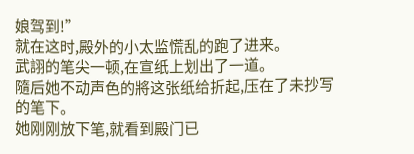娘驾到!”
就在这时,殿外的小太监慌乱的跑了进来。
武詡的笔尖一顿,在宣纸上划出了一道。
隨后她不动声色的將这张纸给折起,压在了未抄写的笔下。
她刚刚放下笔,就看到殿门已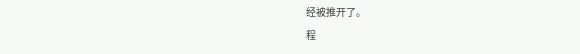经被推开了。
程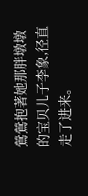鶯鶯抱著她那胖墩墩的宝贝儿子李象,径直走了进来。